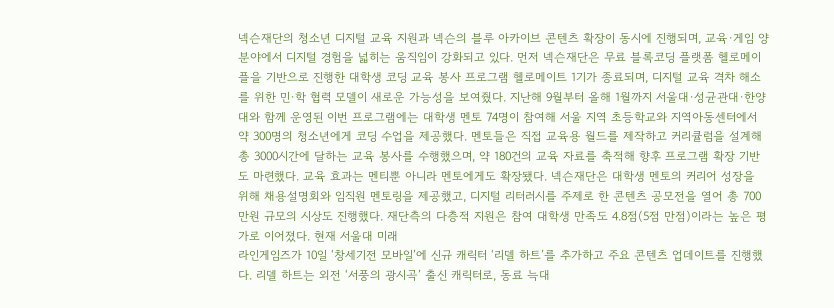넥슨재단의 청소년 디지털 교육 지원과 넥슨의 블루 아카이브 콘텐츠 확장이 동시에 진행되며, 교육·게임 양 분야에서 디지털 경험을 넓히는 움직임이 강화되고 있다. 먼저 넥슨재단은 무료 블록코딩 플랫폼 헬로메이플을 기반으로 진행한 대학생 코딩 교육 봉사 프로그램 헬로메이트 1기가 종료되며, 디지털 교육 격차 해소를 위한 민·학 협력 모델이 새로운 가능성을 보여줬다. 지난해 9월부터 올해 1월까지 서울대·성균관대·한양대와 함께 운영된 이번 프로그램에는 대학생 멘토 74명이 참여해 서울 지역 초등학교와 지역아동센터에서 약 300명의 청소년에게 코딩 수업을 제공했다. 멘토들은 직접 교육용 월드를 제작하고 커리큘럼을 설계해 총 3000시간에 달하는 교육 봉사를 수행했으며, 약 180건의 교육 자료를 축적해 향후 프로그램 확장 기반도 마련했다. 교육 효과는 멘티뿐 아니라 멘토에게도 확장됐다. 넥슨재단은 대학생 멘토의 커리어 성장을 위해 채용설명회와 임직원 멘토링을 제공했고, 디지털 리터러시를 주제로 한 콘텐츠 공모전을 열어 총 700만원 규모의 시상도 진행했다. 재단측의 다층적 지원은 참여 대학생 만족도 4.8점(5점 만점)이라는 높은 평가로 이어졌다. 현재 서울대 미래
라인게임즈가 10일 ‘창세기전 모바일’에 신규 캐릭터 ‘리델 하트’를 추가하고 주요 콘텐츠 업데이트를 진행했다. 리델 하트는 외전 ‘서풍의 광시곡’ 출신 캐릭터로, 동료 늑대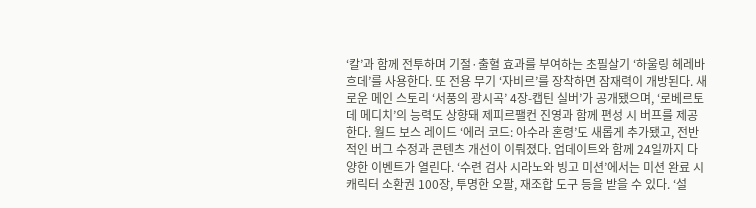‘칼’과 함께 전투하며 기절·출혈 효과를 부여하는 초필살기 ‘하울링 헤레바흐데’를 사용한다. 또 전용 무기 ‘자비르’를 장착하면 잠재력이 개방된다. 새로운 메인 스토리 ‘서풍의 광시곡’ 4장-캡틴 실버’가 공개됐으며, ‘로베르토 데 메디치’의 능력도 상향돼 제피르팰컨 진영과 함께 편성 시 버프를 제공한다. 월드 보스 레이드 ‘에러 코드: 아수라 혼령’도 새롭게 추가됐고, 전반적인 버그 수정과 콘텐츠 개선이 이뤄졌다. 업데이트와 함께 24일까지 다양한 이벤트가 열린다. ‘수련 검사 시라노와 빙고 미션’에서는 미션 완료 시 캐릭터 소환권 100장, 투명한 오팔, 재조합 도구 등을 받을 수 있다. ‘설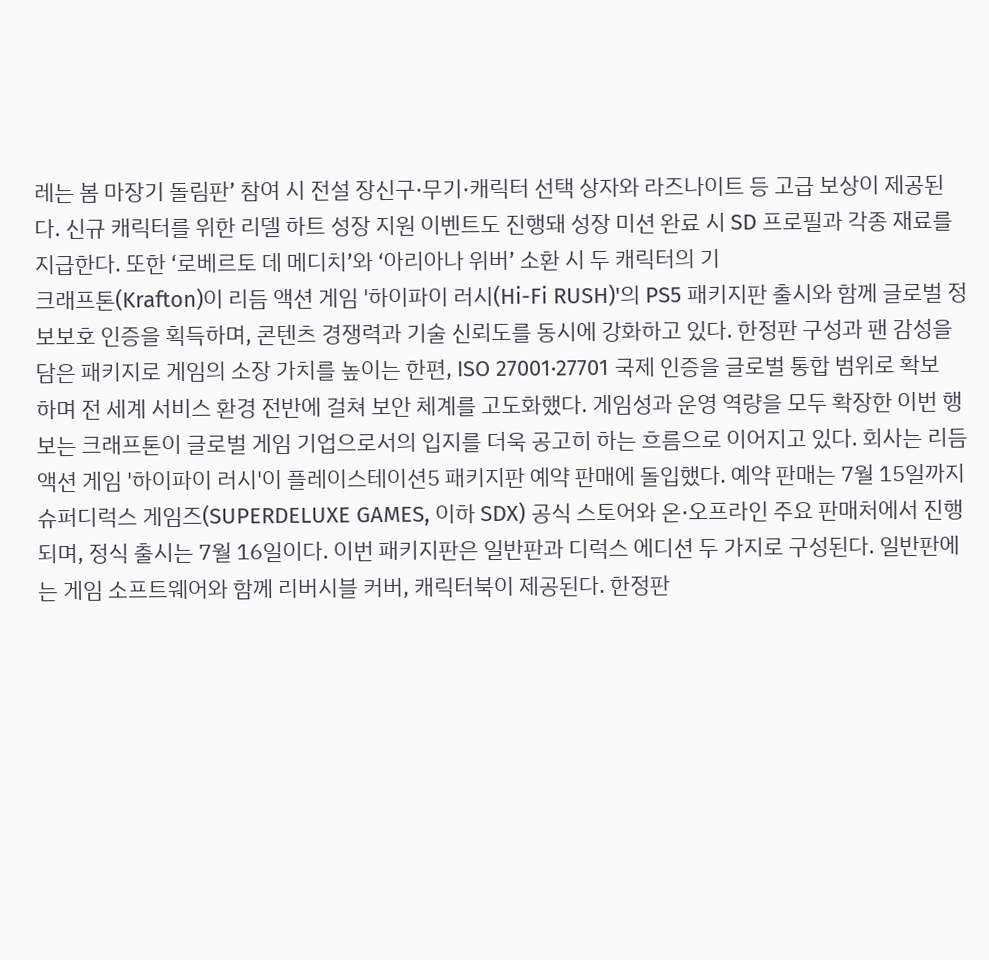레는 봄 마장기 돌림판’ 참여 시 전설 장신구·무기·캐릭터 선택 상자와 라즈나이트 등 고급 보상이 제공된다. 신규 캐릭터를 위한 리델 하트 성장 지원 이벤트도 진행돼 성장 미션 완료 시 SD 프로필과 각종 재료를 지급한다. 또한 ‘로베르토 데 메디치’와 ‘아리아나 위버’ 소환 시 두 캐릭터의 기
크래프톤(Krafton)이 리듬 액션 게임 '하이파이 러시(Hi-Fi RUSH)'의 PS5 패키지판 출시와 함께 글로벌 정보보호 인증을 획득하며, 콘텐츠 경쟁력과 기술 신뢰도를 동시에 강화하고 있다. 한정판 구성과 팬 감성을 담은 패키지로 게임의 소장 가치를 높이는 한편, ISO 27001·27701 국제 인증을 글로벌 통합 범위로 확보하며 전 세계 서비스 환경 전반에 걸쳐 보안 체계를 고도화했다. 게임성과 운영 역량을 모두 확장한 이번 행보는 크래프톤이 글로벌 게임 기업으로서의 입지를 더욱 공고히 하는 흐름으로 이어지고 있다. 회사는 리듬 액션 게임 '하이파이 러시'이 플레이스테이션5 패키지판 예약 판매에 돌입했다. 예약 판매는 7월 15일까지 슈퍼디럭스 게임즈(SUPERDELUXE GAMES, 이하 SDX) 공식 스토어와 온·오프라인 주요 판매처에서 진행되며, 정식 출시는 7월 16일이다. 이번 패키지판은 일반판과 디럭스 에디션 두 가지로 구성된다. 일반판에는 게임 소프트웨어와 함께 리버시블 커버, 캐릭터북이 제공된다. 한정판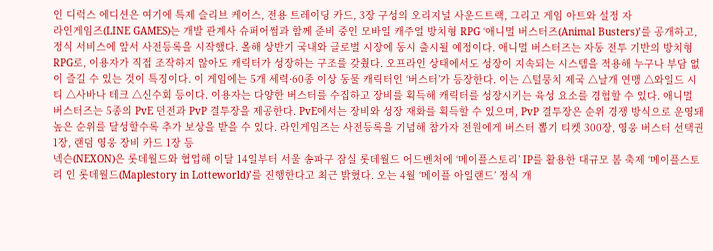인 디럭스 에디션은 여기에 특제 슬리브 케이스, 전용 트레이딩 카드, 3장 구성의 오리지널 사운드트랙, 그리고 게임 아트와 설정 자
라인게임즈(LINE GAMES)는 개발 관계사 슈퍼어썸과 함께 준비 중인 모바일 캐주얼 방치형 RPG ‘애니멀 버스터즈(Animal Busters)’를 공개하고, 정식 서비스에 앞서 사전등록을 시작했다. 올해 상반기 국내와 글로벌 시장에 동시 출시될 예정이다. 애니멀 버스터즈는 자동 전투 기반의 방치형 RPG로, 이용자가 직접 조작하지 않아도 캐릭터가 성장하는 구조를 갖췄다. 오프라인 상태에서도 성장이 지속되는 시스템을 적용해 누구나 부담 없이 즐길 수 있는 것이 특징이다. 이 게임에는 5개 세력·60종 이상 동물 캐릭터인 ‘버스터’가 등장한다. 이는 △털뭉치 제국 △날개 연맹 △와일드 시티 △사바나 테크 △신수회 등이다. 이용자는 다양한 버스터를 수집하고 장비를 획득해 캐릭터를 성장시키는 육성 요소를 경험할 수 있다. 애니멀 버스터즈는 5종의 PvE 던전과 PvP 결투장을 제공한다. PvE에서는 장비와 성장 재화를 획득할 수 있으며, PvP 결투장은 순위 경쟁 방식으로 운영돼 높은 순위를 달성할수록 추가 보상을 받을 수 있다. 라인게임즈는 사전등록을 기념해 참가자 전원에게 버스터 뽑기 티켓 300장, 영웅 버스터 선택권 1장, 랜덤 영웅 장비 카드 1장 등
넥슨(NEXON)은 롯데월드와 협업해 이달 14일부터 서울 송파구 잠실 롯데월드 어드벤처에 ‘메이플스토리’ IP를 활용한 대규모 봄 축제 ‘메이플스토리 인 롯데월드(Maplestory in Lotteworld)’를 진행한다고 최근 밝혔다. 오는 4월 ‘메이플 아일랜드’ 정식 개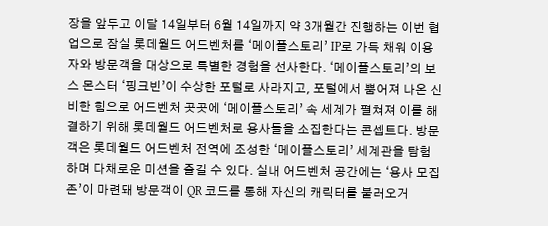장을 앞두고 이달 14일부터 6월 14일까지 약 3개월간 진행하는 이번 협업으로 잠실 롯데월드 어드벤처를 ‘메이플스토리’ IP로 가득 채워 이용자와 방문객을 대상으로 특별한 경험을 선사한다. ‘메이플스토리’의 보스 몬스터 ‘핑크빈’이 수상한 포털로 사라지고, 포털에서 뿜어져 나온 신비한 힘으로 어드벤처 곳곳에 ‘메이플스토리’ 속 세계가 펼쳐져 이를 해결하기 위해 롯데월드 어드벤처로 용사들을 소집한다는 콘셉트다. 방문객은 롯데월드 어드벤처 전역에 조성한 ‘메이플스토리’ 세계관을 탐험하며 다채로운 미션을 즐길 수 있다. 실내 어드벤처 공간에는 ‘용사 모집 존’이 마련돼 방문객이 QR 코드를 통해 자신의 캐릭터를 불러오거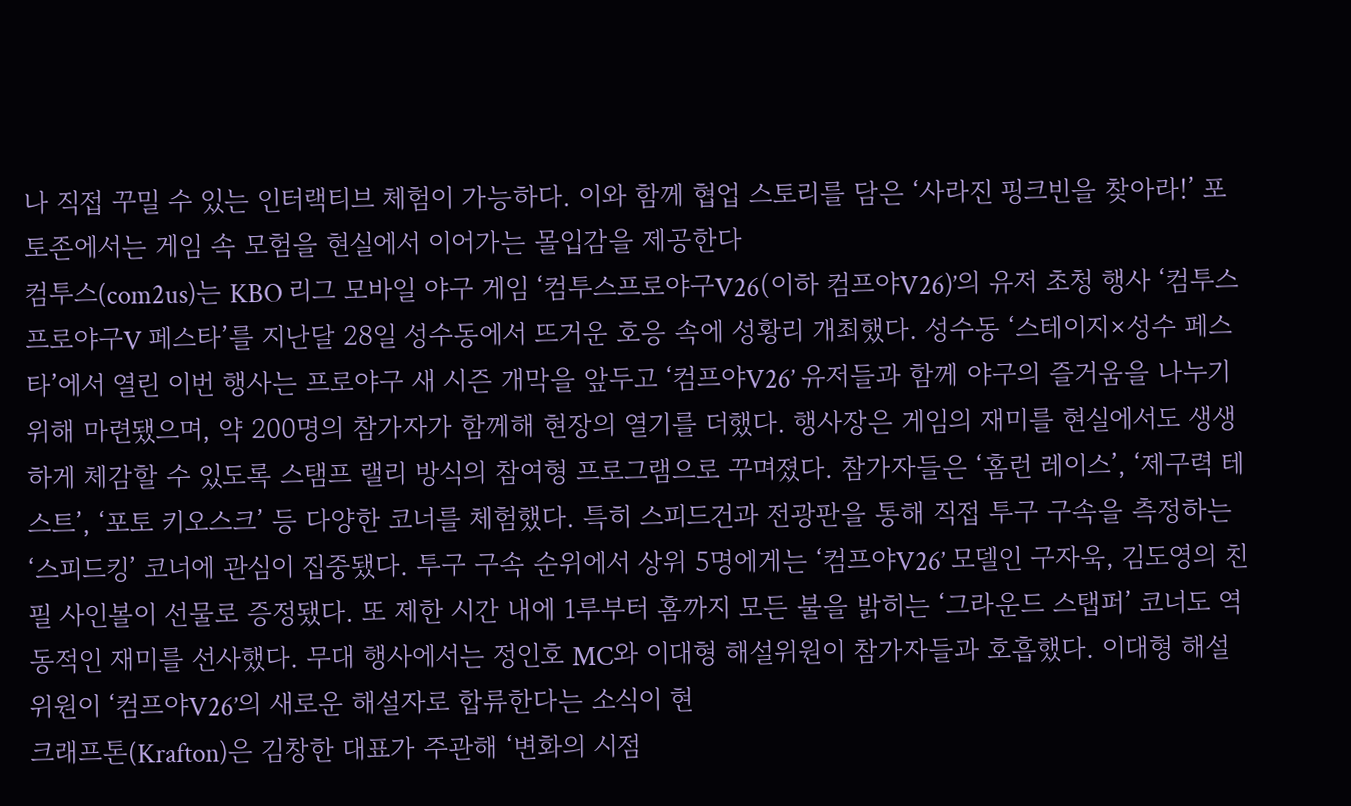나 직접 꾸밀 수 있는 인터랙티브 체험이 가능하다. 이와 함께 협업 스토리를 담은 ‘사라진 핑크빈을 찾아라!’ 포토존에서는 게임 속 모험을 현실에서 이어가는 몰입감을 제공한다
컴투스(com2us)는 KBO 리그 모바일 야구 게임 ‘컴투스프로야구V26(이하 컴프야V26)’의 유저 초청 행사 ‘컴투스프로야구V 페스타’를 지난달 28일 성수동에서 뜨거운 호응 속에 성황리 개최했다. 성수동 ‘스테이지×성수 페스타’에서 열린 이번 행사는 프로야구 새 시즌 개막을 앞두고 ‘컴프야V26’ 유저들과 함께 야구의 즐거움을 나누기 위해 마련됐으며, 약 200명의 참가자가 함께해 현장의 열기를 더했다. 행사장은 게임의 재미를 현실에서도 생생하게 체감할 수 있도록 스탬프 랠리 방식의 참여형 프로그램으로 꾸며졌다. 참가자들은 ‘홈런 레이스’, ‘제구력 테스트’, ‘포토 키오스크’ 등 다양한 코너를 체험했다. 특히 스피드건과 전광판을 통해 직접 투구 구속을 측정하는 ‘스피드킹’ 코너에 관심이 집중됐다. 투구 구속 순위에서 상위 5명에게는 ‘컴프야V26’ 모델인 구자욱, 김도영의 친필 사인볼이 선물로 증정됐다. 또 제한 시간 내에 1루부터 홈까지 모든 불을 밝히는 ‘그라운드 스탭퍼’ 코너도 역동적인 재미를 선사했다. 무대 행사에서는 정인호 MC와 이대형 해설위원이 참가자들과 호흡했다. 이대형 해설위원이 ‘컴프야V26’의 새로운 해설자로 합류한다는 소식이 현
크래프톤(Krafton)은 김창한 대표가 주관해 ‘변화의 시점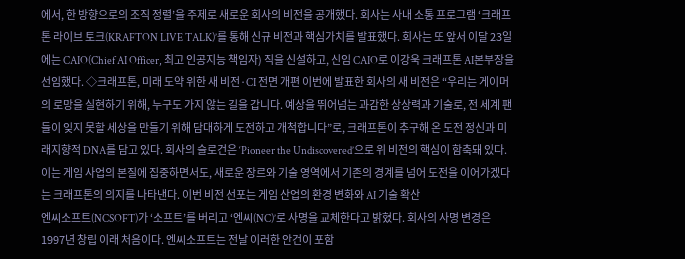에서, 한 방향으로의 조직 정렬’을 주제로 새로운 회사의 비전을 공개했다. 회사는 사내 소통 프로그램 ‘크래프톤 라이브 토크(KRAFTON LIVE TALK)’를 통해 신규 비전과 핵심가치를 발표했다. 회사는 또 앞서 이달 23일에는 CAIO(Chief AI Officer, 최고 인공지능 책임자) 직을 신설하고, 신임 CAIO로 이강욱 크래프톤 AI본부장을 선임했다. ◇크래프톤, 미래 도약 위한 새 비전·CI 전면 개편 이번에 발표한 회사의 새 비전은 “우리는 게이머의 로망을 실현하기 위해, 누구도 가지 않는 길을 갑니다. 예상을 뛰어넘는 과감한 상상력과 기술로, 전 세계 팬들이 잊지 못할 세상을 만들기 위해 담대하게 도전하고 개척합니다”로, 크래프톤이 추구해 온 도전 정신과 미래지향적 DNA를 담고 있다. 회사의 슬로건은 ‘Pioneer the Undiscovered’으로 위 비전의 핵심이 함축돼 있다. 이는 게임 사업의 본질에 집중하면서도, 새로운 장르와 기술 영역에서 기존의 경계를 넘어 도전을 이어가겠다는 크래프톤의 의지를 나타낸다. 이번 비전 선포는 게임 산업의 환경 변화와 AI 기술 확산
엔씨소프트(NCSOFT)가 ‘소프트’를 버리고 ‘엔씨(NC)’로 사명을 교체한다고 밝혔다. 회사의 사명 변경은 1997년 창립 이래 처음이다. 엔씨소프트는 전날 이러한 안건이 포함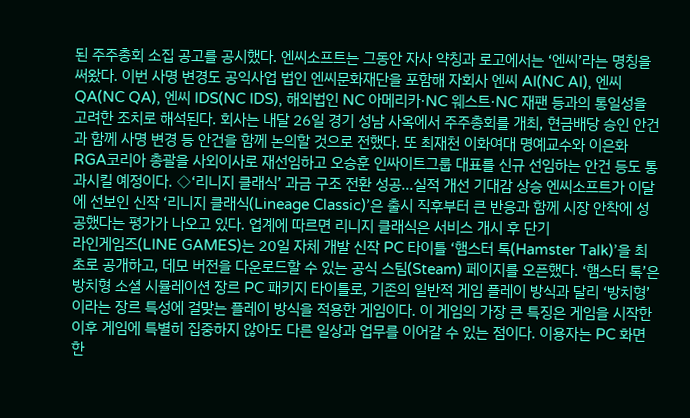된 주주총회 소집 공고를 공시했다. 엔씨소프트는 그동안 자사 약칭과 로고에서는 ‘엔씨’라는 명칭을 써왔다. 이번 사명 변경도 공익사업 법인 엔씨문화재단을 포함해 자회사 엔씨 AI(NC AI), 엔씨 QA(NC QA), 엔씨 IDS(NC IDS), 해외법인 NC 아메리카·NC 웨스트·NC 재팬 등과의 통일성을 고려한 조치로 해석된다. 회사는 내달 26일 경기 성남 사옥에서 주주총회를 개최, 현금배당 승인 안건과 함께 사명 변경 등 안건을 함께 논의할 것으로 전했다. 또 최재천 이화여대 명예교수와 이은화 RGA코리아 총괄을 사외이사로 재선임하고 오승훈 인싸이트그룹 대표를 신규 선임하는 안건 등도 통과시킬 예정이다. ◇‘리니지 클래식’ 과금 구조 전환 성공...실적 개선 기대감 상승 엔씨소프트가 이달에 선보인 신작 ‘리니지 클래식(Lineage Classic)’은 출시 직후부터 큰 반응과 함께 시장 안착에 성공했다는 평가가 나오고 있다. 업계에 따르면 리니지 클래식은 서비스 개시 후 단기
라인게임즈(LINE GAMES)는 20일 자체 개발 신작 PC 타이틀 ‘햄스터 톡(Hamster Talk)’을 최초로 공개하고, 데모 버전을 다운로드할 수 있는 공식 스팀(Steam) 페이지를 오픈했다. ‘햄스터 톡’은 방치형 소셜 시뮬레이션 장르 PC 패키지 타이틀로, 기존의 일반적 게임 플레이 방식과 달리 ‘방치형’이라는 장르 특성에 걸맞는 플레이 방식을 적용한 게임이다. 이 게임의 가장 큰 특징은 게임을 시작한 이후 게임에 특별히 집중하지 않아도 다른 일상과 업무를 이어갈 수 있는 점이다. 이용자는 PC 화면 한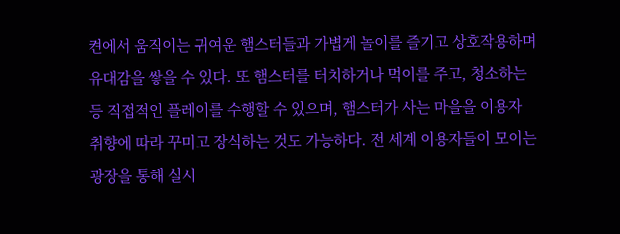켠에서 움직이는 귀여운 햄스터들과 가볍게 놀이를 즐기고 상호작용하며 유대감을 쌓을 수 있다. 또 햄스터를 터치하거나 먹이를 주고, 청소하는 등 직접적인 플레이를 수행할 수 있으며, 햄스터가 사는 마을을 이용자 취향에 따라 꾸미고 장식하는 것도 가능하다. 전 세계 이용자들이 모이는 광장을 통해 실시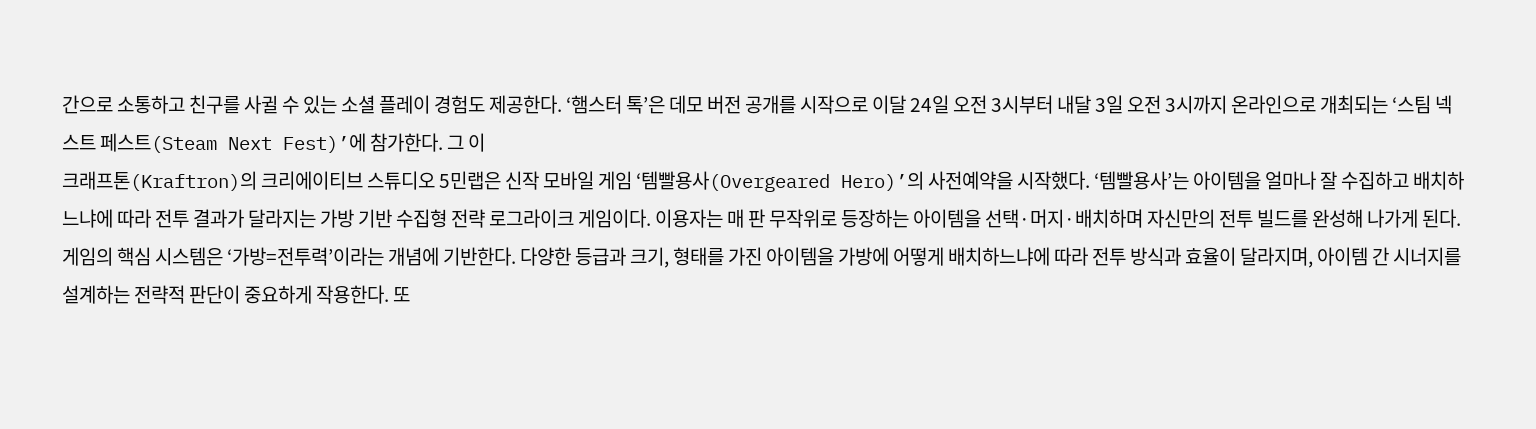간으로 소통하고 친구를 사귈 수 있는 소셜 플레이 경험도 제공한다. ‘햄스터 톡’은 데모 버전 공개를 시작으로 이달 24일 오전 3시부터 내달 3일 오전 3시까지 온라인으로 개최되는 ‘스팀 넥스트 페스트(Steam Next Fest)’에 참가한다. 그 이
크래프톤(Kraftron)의 크리에이티브 스튜디오 5민랩은 신작 모바일 게임 ‘템빨용사(Overgeared Hero)’의 사전예약을 시작했다. ‘템빨용사’는 아이템을 얼마나 잘 수집하고 배치하느냐에 따라 전투 결과가 달라지는 가방 기반 수집형 전략 로그라이크 게임이다. 이용자는 매 판 무작위로 등장하는 아이템을 선택·머지·배치하며 자신만의 전투 빌드를 완성해 나가게 된다. 게임의 핵심 시스템은 ‘가방=전투력’이라는 개념에 기반한다. 다양한 등급과 크기, 형태를 가진 아이템을 가방에 어떻게 배치하느냐에 따라 전투 방식과 효율이 달라지며, 아이템 간 시너지를 설계하는 전략적 판단이 중요하게 작용한다. 또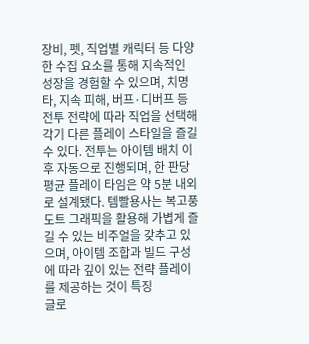장비, 펫, 직업별 캐릭터 등 다양한 수집 요소를 통해 지속적인 성장을 경험할 수 있으며, 치명타, 지속 피해, 버프·디버프 등 전투 전략에 따라 직업을 선택해 각기 다른 플레이 스타일을 즐길 수 있다. 전투는 아이템 배치 이후 자동으로 진행되며, 한 판당 평균 플레이 타임은 약 5분 내외로 설계됐다. 템빨용사는 복고풍 도트 그래픽을 활용해 가볍게 즐길 수 있는 비주얼을 갖추고 있으며, 아이템 조합과 빌드 구성에 따라 깊이 있는 전략 플레이를 제공하는 것이 특징
글로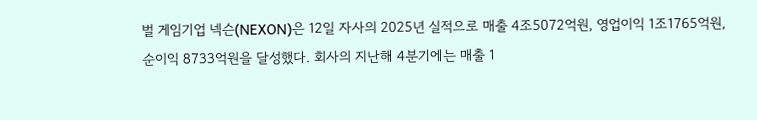벌 게임기업 넥슨(NEXON)은 12일 자사의 2025년 실적으로 매출 4조5072억원, 영업이익 1조1765억원, 순이익 8733억원을 달성했다. 회사의 지난해 4분기에는 매출 1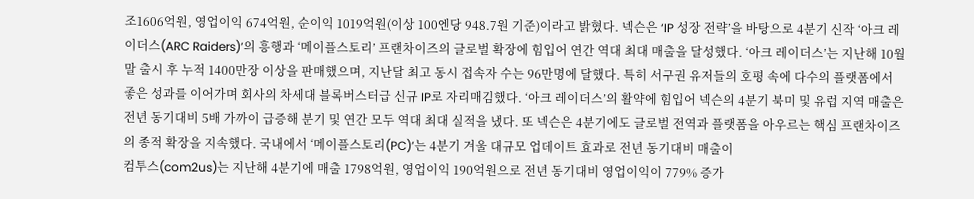조1606억원, 영업이익 674억원, 순이익 1019억원(이상 100엔당 948.7원 기준)이라고 밝혔다. 넥슨은 ‘IP 성장 전략’을 바탕으로 4분기 신작 ‘아크 레이더스(ARC Raiders)’의 흥행과 ‘메이플스토리’ 프랜차이즈의 글로벌 확장에 힘입어 연간 역대 최대 매출을 달성했다. ‘아크 레이더스’는 지난해 10월 말 출시 후 누적 1400만장 이상을 판매했으며, 지난달 최고 동시 접속자 수는 96만명에 달했다. 특히 서구권 유저들의 호평 속에 다수의 플랫폼에서 좋은 성과를 이어가며 회사의 차세대 블록버스터급 신규 IP로 자리매김했다. ‘아크 레이더스’의 활약에 힘입어 넥슨의 4분기 북미 및 유럽 지역 매출은 전년 동기대비 5배 가까이 급증해 분기 및 연간 모두 역대 최대 실적을 냈다. 또 넥슨은 4분기에도 글로벌 전역과 플랫폼을 아우르는 핵심 프랜차이즈의 종적 확장을 지속했다. 국내에서 ‘메이플스토리(PC)’는 4분기 겨울 대규모 업데이트 효과로 전년 동기대비 매출이
컴투스(com2us)는 지난해 4분기에 매출 1798억원, 영업이익 190억원으로 전년 동기대비 영업이익이 779% 증가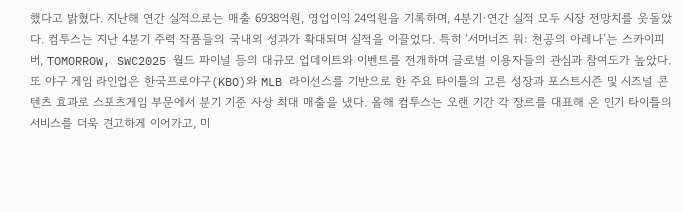했다고 밝혔다. 지난해 연간 실적으로는 매출 6938억원, 영업이익 24억원을 기록하며, 4분기·연간 실적 모두 시장 전망치를 웃돌았다. 컴투스는 지난 4분기 주력 작품들의 국내외 성과가 확대되며 실적을 이끌었다. 특히 ‘서머너즈 워: 천공의 아레나’는 스카이피버, TOMORROW, SWC2025 월드 파이널 등의 대규모 업데이트와 이벤트를 전개하며 글로벌 이용자들의 관심과 참여도가 높았다. 또 야구 게임 라인업은 한국프로야구(KBO)와 MLB 라이선스를 기반으로 한 주요 타이틀의 고른 성장과 포스트시즌 및 시즈널 콘텐츠 효과로 스포츠게임 부문에서 분기 기준 사상 최대 매출을 냈다. 올해 컴투스는 오랜 기간 각 장르를 대표해 온 인기 타이틀의 서비스를 더욱 견고하게 이어가고, 미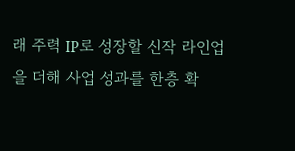래 주력 IP로 성장할 신작 라인업을 더해 사업 성과를 한층 확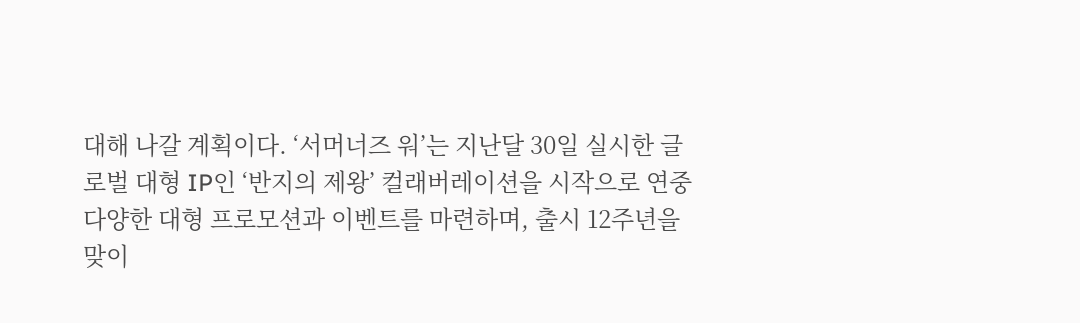대해 나갈 계획이다. ‘서머너즈 워’는 지난달 30일 실시한 글로벌 대형 IP인 ‘반지의 제왕’ 컬래버레이션을 시작으로 연중 다양한 대형 프로모션과 이벤트를 마련하며, 출시 12주년을 맞이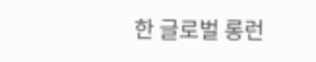한 글로벌 롱런